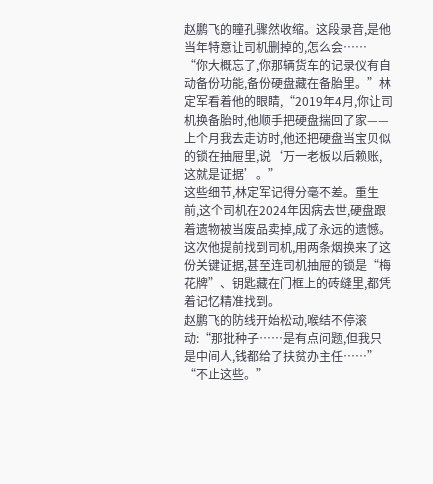赵鹏飞的瞳孔骤然收缩。这段录音,是他当年特意让司机删掉的,怎么会……
“你大概忘了,你那辆货车的记录仪有自动备份功能,备份硬盘藏在备胎里。”林定军看着他的眼睛,“2019年4月,你让司机换备胎时,他顺手把硬盘揣回了家——上个月我去走访时,他还把硬盘当宝贝似的锁在抽屉里,说‘万一老板以后赖账,这就是证据’。”
这些细节,林定军记得分毫不差。重生前,这个司机在2024年因病去世,硬盘跟着遗物被当废品卖掉,成了永远的遗憾。这次他提前找到司机,用两条烟换来了这份关键证据,甚至连司机抽屉的锁是“梅花牌”、钥匙藏在门框上的砖缝里,都凭着记忆精准找到。
赵鹏飞的防线开始松动,喉结不停滚动:“那批种子……是有点问题,但我只是中间人,钱都给了扶贫办主任……”
“不止这些。”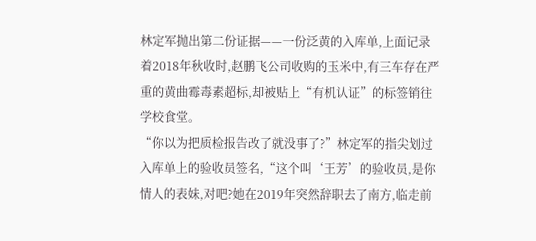林定军抛出第二份证据——一份泛黄的入库单,上面记录着2018年秋收时,赵鹏飞公司收购的玉米中,有三车存在严重的黄曲霉毒素超标,却被贴上“有机认证”的标签销往学校食堂。
“你以为把质检报告改了就没事了?”林定军的指尖划过入库单上的验收员签名,“这个叫‘王芳’的验收员,是你情人的表妹,对吧?她在2019年突然辞职去了南方,临走前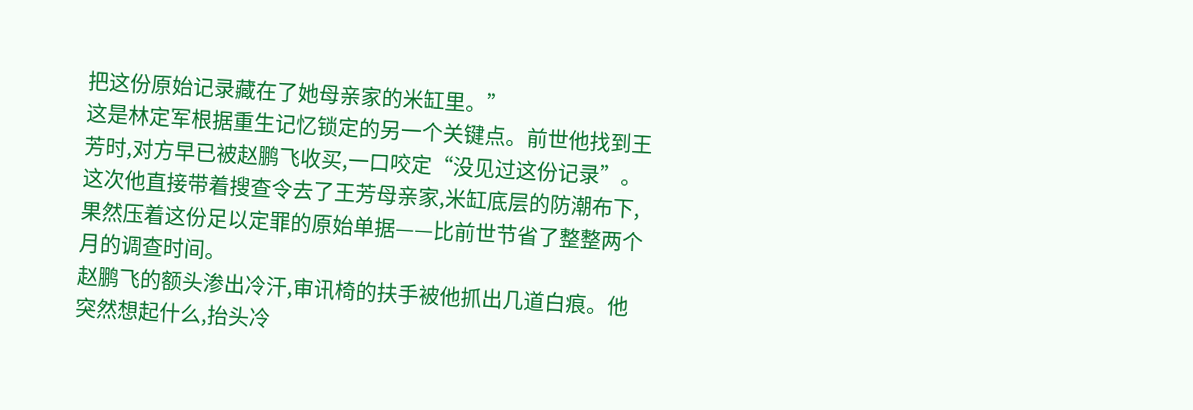把这份原始记录藏在了她母亲家的米缸里。”
这是林定军根据重生记忆锁定的另一个关键点。前世他找到王芳时,对方早已被赵鹏飞收买,一口咬定“没见过这份记录”。这次他直接带着搜查令去了王芳母亲家,米缸底层的防潮布下,果然压着这份足以定罪的原始单据——比前世节省了整整两个月的调查时间。
赵鹏飞的额头渗出冷汗,审讯椅的扶手被他抓出几道白痕。他突然想起什么,抬头冷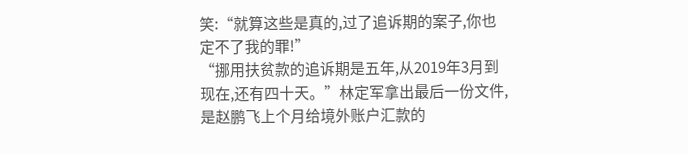笑:“就算这些是真的,过了追诉期的案子,你也定不了我的罪!”
“挪用扶贫款的追诉期是五年,从2019年3月到现在,还有四十天。”林定军拿出最后一份文件,是赵鹏飞上个月给境外账户汇款的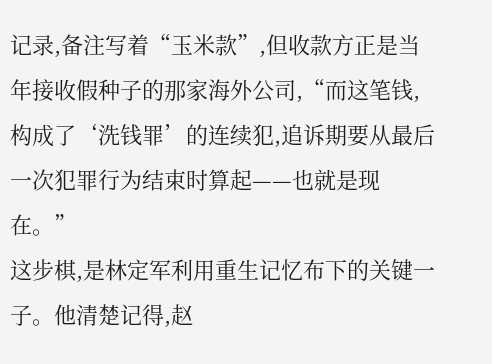记录,备注写着“玉米款”,但收款方正是当年接收假种子的那家海外公司,“而这笔钱,构成了‘洗钱罪’的连续犯,追诉期要从最后一次犯罪行为结束时算起——也就是现在。”
这步棋,是林定军利用重生记忆布下的关键一子。他清楚记得,赵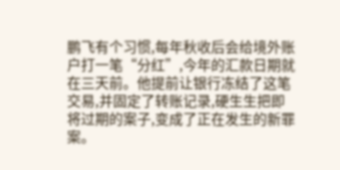鹏飞有个习惯,每年秋收后会给境外账户打一笔“分红”,今年的汇款日期就在三天前。他提前让银行冻结了这笔交易,并固定了转账记录,硬生生把即将过期的案子,变成了正在发生的新罪案。